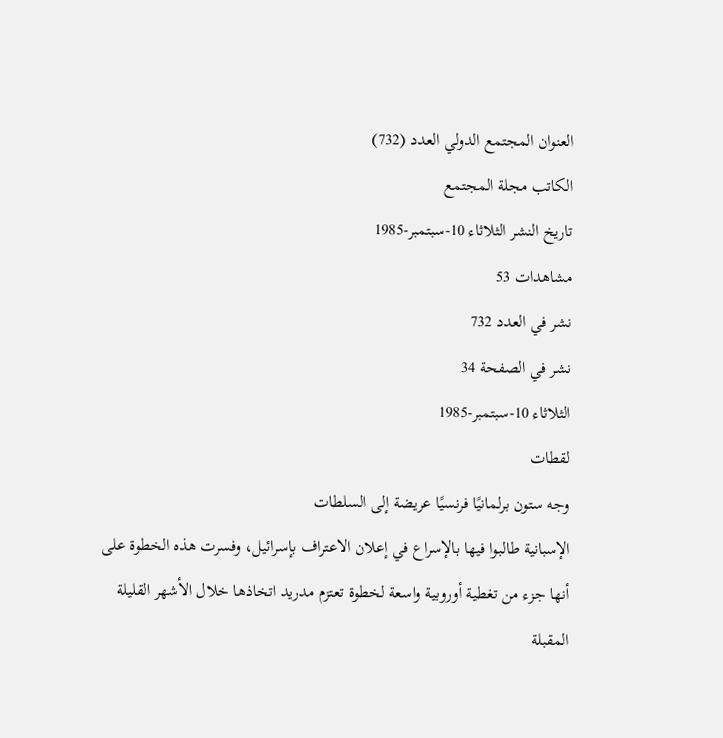العنوان المجتمع الدولي العدد (732)
الكاتب مجلة المجتمع
تاريخ النشر الثلاثاء 10-سبتمبر-1985
مشاهدات 53
نشر في العدد 732
نشر في الصفحة 34
الثلاثاء 10-سبتمبر-1985
لقطات
وجه ستون برلمانيًا فرنسيًا عريضة إلى السلطات
الإسبانية طالبوا فيها بالإسراع في إعلان الاعتراف بإسرائيل، وفسرت هذه الخطوة على
أنها جزء من تغطية أوروبية واسعة لخطوة تعتزم مدريد اتخاذها خلال الأشهر القليلة
المقبلة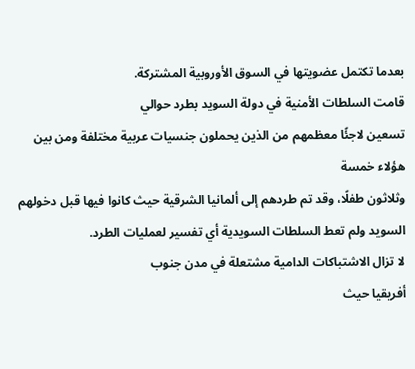بعدما تكتمل عضويتها في السوق الأوروبية المشتركة.
قامت السلطات الأمنية في دولة السويد بطرد حوالي
تسعين لاجئًا معظمهم من الذين يحملون جنسيات عربية مختلفة ومن بين هؤلاء خمسة
وثلاثون طفلًا، وقد تم طردهم إلى ألمانيا الشرقية حيث كانوا فيها قبل دخولهم
السويد ولم تعط السلطات السويدية أي تفسير لعمليات الطرد.
لا تزال الاشتباكات الدامية مشتعلة في مدن جنوب
أفريقيا حيث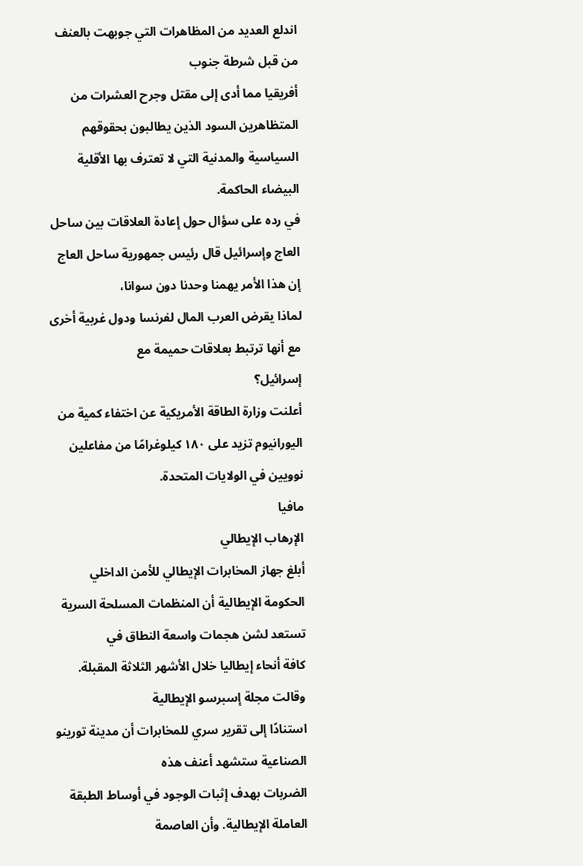اندلع العديد من المظاهرات التي جوبهت بالعنف من قبل شرطة جنوب
أفريقيا مما أدى إلى مقتل وجرح العشرات من المتظاهرين السود الذين يطالبون بحقوقهم
السياسية والمدنية التي لا تعترف بها الأقلية البيضاء الحاكمة.
في رده على سؤال حول إعادة العلاقات بين ساحل
العاج وإسرائيل قال رئيس جمهورية ساحل العاج إن هذا الأمر يهمنا وحدنا دون سوانا،
لماذا يقرض العرب المال لفرنسا ودول غربية أخرى مع أنها ترتبط بعلاقات حميمة مع
إسرائيل؟
أعلنت وزارة الطاقة الأمريكية عن اختفاء كمية من
اليورانيوم تزيد على ١٨٠ كيلوغرامًا من مفاعلين نوويين في الولايات المتحدة.
مافيا
الإرهاب الإيطالي
أبلغ جهاز المخابرات الإيطالي للأمن الداخلي
الحكومة الإيطالية أن المنظمات المسلحة السرية تستعد لشن هجمات واسعة النطاق في
كافة أنحاء إيطاليا خلال الأشهر الثلاثة المقبلة. وقالت مجلة إسبرسو الإيطالية
استنادًا إلى تقرير سري للمخابرات أن مدينة تورينو الصناعية ستشهد أعنف هذه
الضربات بهدف إثبات الوجود في أوساط الطبقة العاملة الإيطالية. وأن العاصمة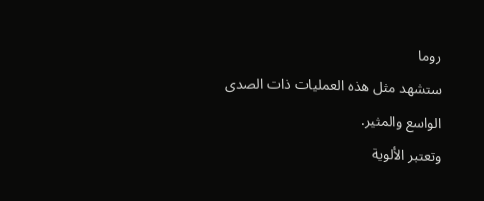روما
ستشهد مثل هذه العمليات ذات الصدى الواسع والمثير.
وتعتبر الألوية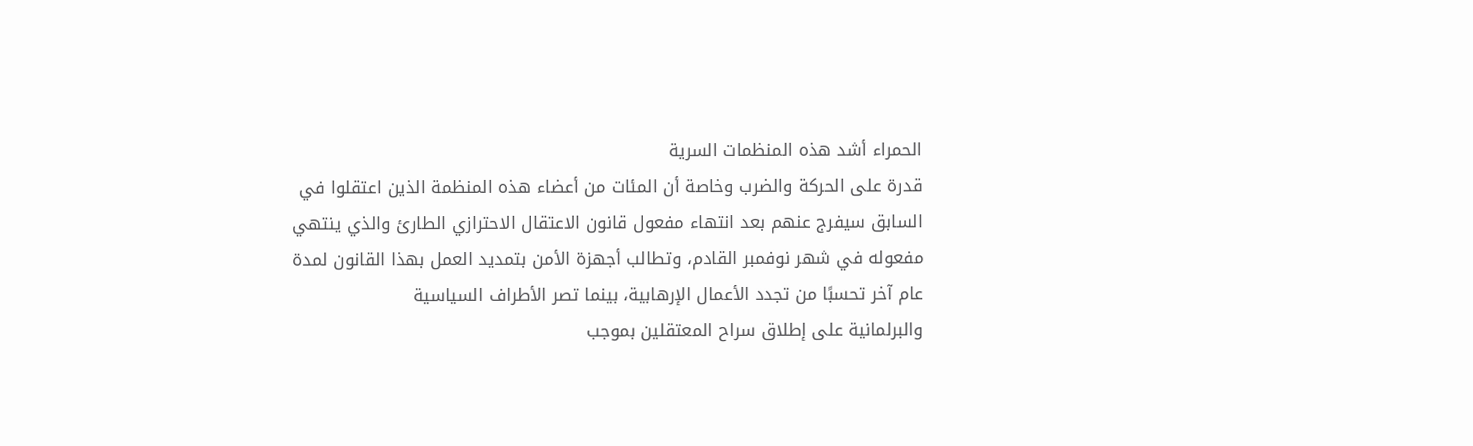الحمراء أشد هذه المنظمات السرية
قدرة على الحركة والضرب وخاصة أن المئات من أعضاء هذه المنظمة الذين اعتقلوا في
السابق سيفرج عنهم بعد انتهاء مفعول قانون الاعتقال الاحترازي الطارئ والذي ينتهي
مفعوله في شهر نوفمبر القادم، وتطالب أجهزة الأمن بتمديد العمل بهذا القانون لمدة
عام آخر تحسبًا من تجدد الأعمال الإرهابية، بينما تصر الأطراف السياسية
والبرلمانية على إطلاق سراح المعتقلين بموجب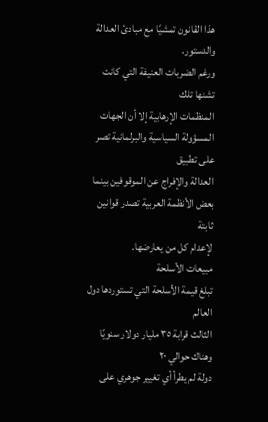هذا القانون تمشيًا مع مبادئ العدالة
والدستور.
ورغم الضربات العنيفة التي كانت تشنها تلك
المنظمات الإرهابية إلا أن الجهات المسؤولة السياسية والبرلمانية تصر على تطبيق
العدالة والإفراج عن الموقوفين بينما بعض الأنظمة العربية تصدر قوانين ثابتة
لإعدام كل من يعارضها.
مبيعات الأسلحة
تبلغ قيمة الأسلحة التي تستوردها دول العالم
الثالث قرابة ٣٥ مليار دولار سنويًا وهناك حوالي ۲۰
دولة لم يطرأ أي تغيير جوهري على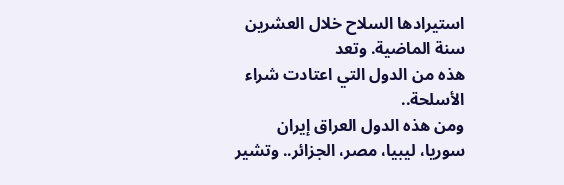استيرادها السلاح خلال العشرين سنة الماضية. وتعد
هذه من الدول التي اعتادت شراء الأسلحة..
ومن هذه الدول العراق إيران سوریا، ليبيا، مصر، الجزائر.. وتشير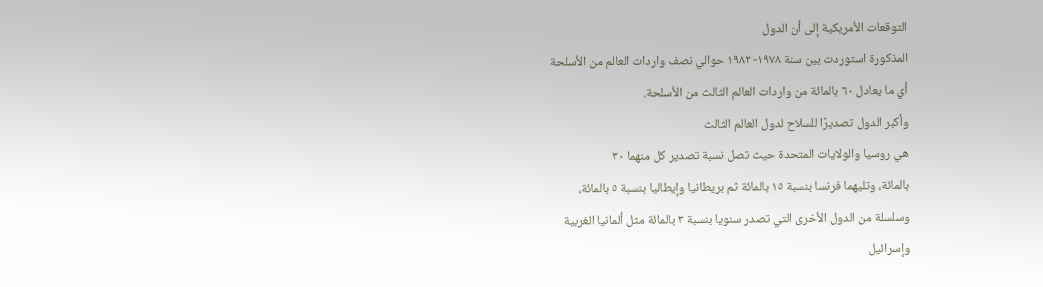التوقعات الأمريكية إلى أن الدول
المذكورة استوردت بين سنة ۱۹۷۸- ۱۹۸۲ حوالي نصف واردات العالم من الأسلحة
أي ما يعادل ٦٠ بالمائة من واردات العالم الثالث من الأسلحة.
وأكبر الدول تصديرًا للسلاح لدول العالم الثالث
هي روسيا والولايات المتحدة حيث تصل نسبة تصدير كل منهما ۳۰
بالمائة، وتليهما فرنسا بنسبة ١٥ بالمائة ثم بريطانيا وإيطاليا بنسبة ٥ بالمائة،
وسلسلة من الدول الأخرى التي تصدر سنويا بنسبة ٣ بالمائة مثل ألمانيا الغربية
وإسرائيل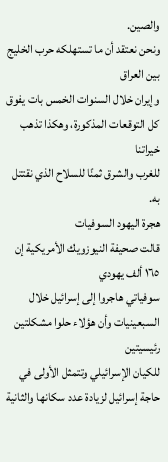والصين.
ونحن نعتقد أن ما تستهلكه حرب الخليج بين العراق
وإيران خلال السنوات الخمس بات يفوق كل التوقعات المذكورة، وهكذا تذهب خيراتنا
للغرب والشرق ثمنًا للسلاح الذي نقتتل به.
هجرة اليهود السوفيات
قالت صحيفة النيوزويك الأمريكية إن ١٦٥ ألف يهودي
سوفياتي هاجروا إلى إسرائيل خلال السبعينيات وأن هؤلاء حلوا مشكلتين رئيسيتين
للكيان الإسرائيلي وتتمثل الأولى في حاجة إسرائيل لزيادة عدد سكانها والثانية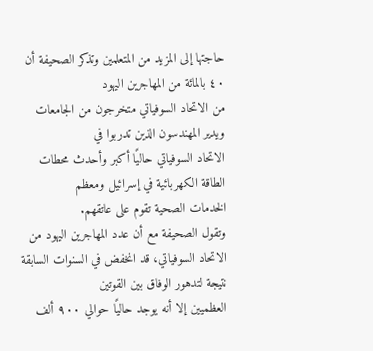حاجتها إلى المزيد من المتعلمين وتذكر الصحيفة أن ٤٠ بالمائة من المهاجرين اليهود
من الاتحاد السوفياتي متخرجون من الجامعات ويدير المهندسون الذين تدربوا في
الاتحاد السوفياتي حاليًا أكبر وأحدث محطات الطاقة الكهربائية في إسرائيل ومعظم
الخدمات الصحية تقوم على عاتقهم.
وتقول الصحيفة مع أن عدد المهاجرين اليهود من
الاتحاد السوفياتي، قد انخفض في السنوات السابقة نتيجة لتدهور الوفاق بين القوتين
العظميين إلا أنه يوجد حاليًا حوالي ۹۰۰ ألف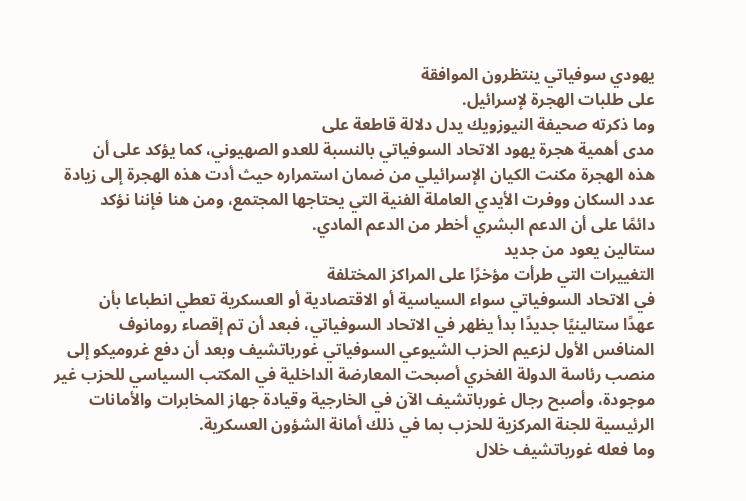يهودي سوفياتي ينتظرون الموافقة
على طلبات الهجرة لإسرائيل.
وما ذكرته صحيفة النيوزويك يدل دلالة قاطعة على
مدى أهمية هجرة يهود الاتحاد السوفياتي بالنسبة للعدو الصهيوني، كما يؤكد على أن
هذه الهجرة مكنت الكيان الإسرائيلي من ضمان استمراره حيث أدت هذه الهجرة إلى زيادة
عدد السكان ووفرت الأيدي العاملة الفنية التي يحتاجها المجتمع، ومن هنا فإننا نؤكد
دائمًا على أن الدعم البشري أخطر من الدعم المادي.
ستالين يعود من جديد
التغييرات التي طرأت مؤخرًا على المراكز المختلفة
في الاتحاد السوفياتي سواء السياسية أو الاقتصادية أو العسكرية تعطي انطباعا بأن
عهدًا ستالينيًا جديدًا بدأ يظهر في الاتحاد السوفياتي، فبعد أن تم إقصاء رومانوف
المنافس الأول لزعيم الحزب الشيوعي السوفياتي غورباتشيف وبعد أن دفع غروميكو إلى
منصب رئاسة الدولة الفخري أصبحت المعارضة الداخلية في المكتب السياسي للحزب غير
موجودة، وأصبح رجال غورباتشيف الآن في الخارجية وقيادة جهاز المخابرات والأمانات
الرئيسية للجنة المركزية للحزب بما في ذلك أمانة الشؤون العسكرية.
وما فعله غورباتشيف خلال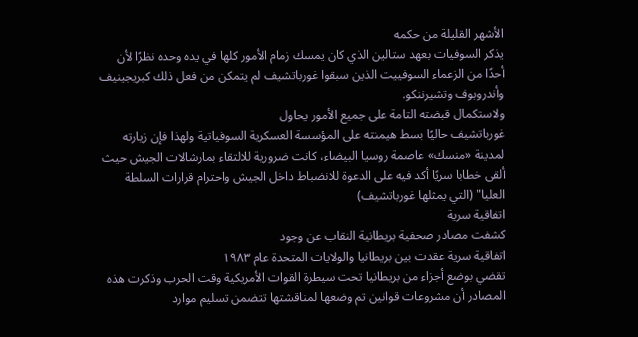الأشهر القليلة من حكمه
يذكر السوفيات بعهد ستالين الذي كان يمسك زمام الأمور كلها في يده وحده نظرًا لأن
أحدًا من الزعماء السوفييت الذين سبقوا غورباتشيف لم يتمكن من فعل ذلك كبريجينيف
وأندروبوف وتشيرننكو.
ولاستكمال قبضته التامة على جميع الأمور يحاول
غورباتشيف حاليًا بسط هيمنته على المؤسسة العسكرية السوفياتية ولهذا فإن زيارته
لمدينة «منسك» عاصمة روسيا البيضاء، كانت ضرورية للالتقاء بمارشالات الجيش حيث
ألقى خطابا سريًا أكد فيه على الدعوة للانضباط داخل الجيش واحترام قرارات السلطة
العليا" (التي يمثلها غورباتشيف)
اتفاقية سرية
كشفت مصادر صحفية بريطانية النقاب عن وجود
اتفاقية سرية عقدت بين بريطانيا والولايات المتحدة عام ۱۹۸۳
تقضي بوضع أجزاء من بريطانيا تحت سيطرة القوات الأمريكية وقت الحرب وذكرت هذه
المصادر أن مشروعات قوانين تم وضعها لمناقشتها تتضمن تسلیم موارد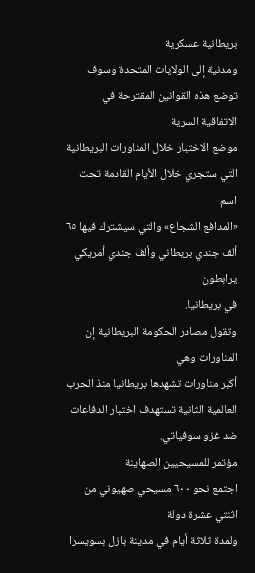بريطانية عسكرية
ومدنية إلى الولايات المتحدة وسوف توضع هذه القوانين المقترحة في الاتفاقية السرية
موضع الاختبار خلال المناورات البريطانية التي ستجري خلال الأيام القادمة تحت اسم
«المدافع الشجاع» والتي سيشترك فيها ٦٥ ألف جندي بريطاني وألف جندي أمريكي يرابطون
في بريطانيا.
وتقول مصادر الحكومة البريطانية إن المناورات وهي
أكبر مناورات تشهدها بريطانيا منذ الحرب العالمية الثانية تستهدف اختبار الدفاعات
ضد غزو سوفياتي.
مؤتمر للمسيحيين الصهاينة
اجتمع نحو ٦٠٠ مسيحي صهيوني من اثنتي عشرة دولة
ولمدة ثلاثة أيام في مدينة بازل بسويسرا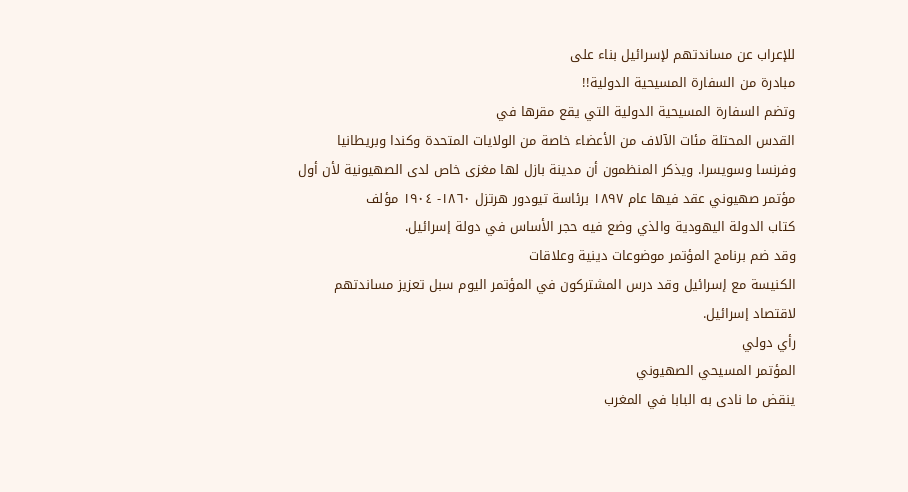للإعراب عن مساندتهم لإسرائيل بناء على
مبادرة من السفارة المسيحية الدولية!!
وتضم السفارة المسيحية الدولية التي يقع مقرها في
القدس المحتلة مئات الآلاف من الأعضاء خاصة من الولايات المتحدة وكندا وبريطانيا
وفرنسا وسويسرا. ويذكر المنظمون أن مدينة بازل لها مغزى خاص لدى الصهيونية لأن أول
مؤتمر صهيوني عقد فيها عام ۱۸۹۷ برئاسة تيودور هرتزل ١٨٦٠- ١٩٠٤ مؤلف
كتاب الدولة اليهودية والذي وضع فيه حجر الأساس في دولة إسرائيل.
وقد ضم برنامج المؤتمر موضوعات دينية وعلاقات
الكنيسة مع إسرائيل وقد درس المشتركون في المؤتمر اليوم سبل تعزيز مساندتهم
لاقتصاد إسرائيل.
رأي دولي
المؤتمر المسيحي الصهيوني
ينقض ما نادى به البابا في المغرب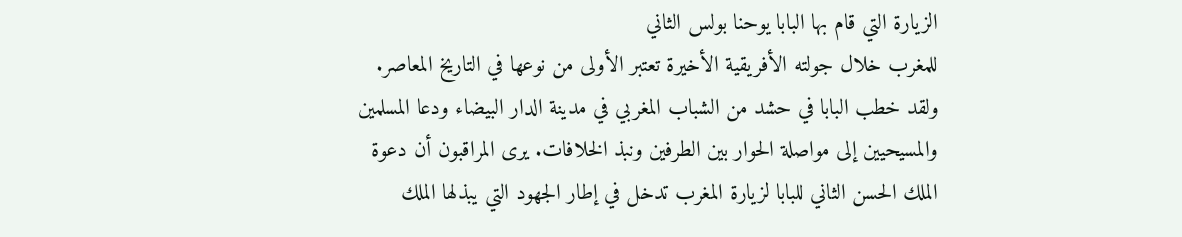الزيارة التي قام بها البابا يوحنا بولس الثاني
للمغرب خلال جولته الأفريقية الأخيرة تعتبر الأولى من نوعها في التاريخ المعاصر.
ولقد خطب البابا في حشد من الشباب المغربي في مدينة الدار البيضاء ودعا المسلمين
والمسيحيين إلى مواصلة الحوار بين الطرفين ونبذ الخلافات. يرى المراقبون أن دعوة
الملك الحسن الثاني للبابا لزيارة المغرب تدخل في إطار الجهود التي يبذلها الملك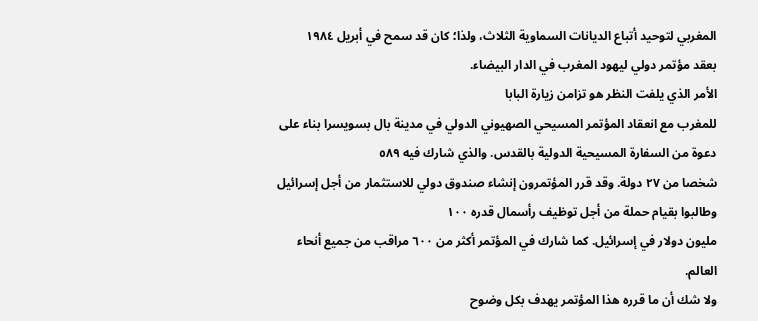المغربي لتوحيد أتباع الديانات السماوية الثلاث، ولذا؛ كان قد سمح في أبريل ۱۹۸٤
بعقد مؤتمر دولي ليهود المغرب في الدار البيضاء.
الأمر الذي يلفت النظر هو تزامن زيارة البابا
للمغرب مع انعقاد المؤتمر المسيحي الصهيوني الدولي في مدينة بال بسويسرا بناء على
دعوة من السفارة المسيحية الدولية بالقدس. والذي شارك فيه ٥۸۹
شخصا من ۲۷ دولة. وقد قرر المؤتمرون إنشاء صندوق دولي للاستثمار من أجل إسرائيل
وطالبوا بقيام حملة من أجل توظيف رأسمال قدره ۱۰۰
مليون دولار في إسرائيل. كما شارك في المؤتمر أكثر من ٦٠٠ مراقب من جميع أنحاء
العالم.
ولا شك أن ما قرره هذا المؤتمر يهدف بكل وضوح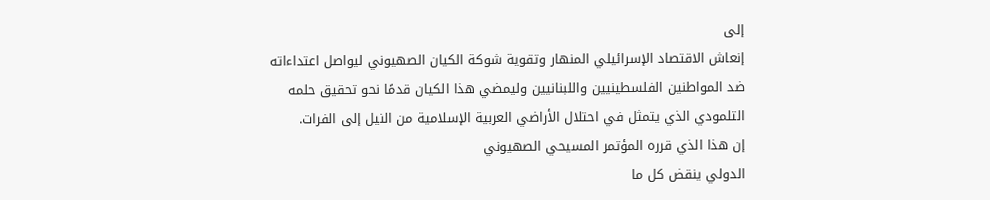إلى
إنعاش الاقتصاد الإسرائيلي المنهار وتقوية شوكة الكيان الصهيوني ليواصل اعتداءاته
ضد المواطنين الفلسطينيين واللبنانيين وليمضي هذا الكيان قدمًا نحو تحقيق حلمه
التلمودي الذي يتمثل في احتلال الأراضي العربية الإسلامية من النيل إلى الفرات.
إن هذا الذي قرره المؤتمر المسيحي الصهيوني
الدولي ينقض كل ما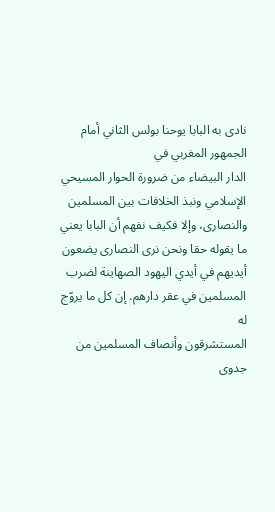نادى به البابا يوحنا بولس الثاني أمام الجمهور المغربي في
الدار البيضاء من ضرورة الحوار المسيحي الإسلامي ونبذ الخلافات بين المسلمين
والنصارى، وإلا فكيف نفهم أن البابا يعني ما يقوله حقا ونحن نرى النصارى يضعون
أيديهم في أيدي اليهود الصهاينة لضرب المسلمين في عقر دارهم. إن كل ما يروّج له
المستشرقون وأنصاف المسلمين من جدوى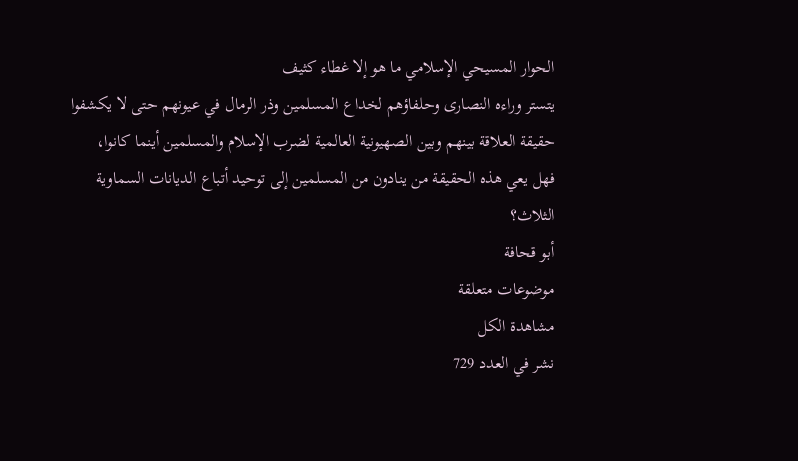الحوار المسيحي الإسلامي ما هو إلا غطاء كثيف
يتستر وراءه النصارى وحلفاؤهم لخداع المسلمين وذر الرمال في عيونهم حتى لا يكشفوا
حقيقة العلاقة بينهم وبين الصهيونية العالمية لضرب الإسلام والمسلمين أينما كانوا،
فهل يعي هذه الحقيقة من ينادون من المسلمين إلى توحيد أتباع الديانات السماوية
الثلاث؟
أبو قحافة
موضوعات متعلقة
مشاهدة الكل
نشر في العدد 729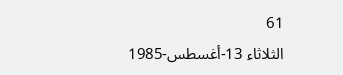61
الثلاثاء 13-أغسطس-1985